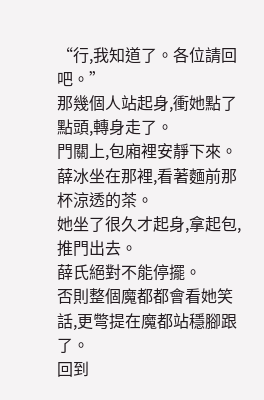“行,我知道了。各位請回吧。”
那幾個人站起身,衝她點了點頭,轉身走了。
門關上,包廂裡安靜下來。
薛冰坐在那裡,看著麵前那杯涼透的茶。
她坐了很久才起身,拿起包,推門出去。
薛氏絕對不能停擺。
否則整個魔都都會看她笑話,更彆提在魔都站穩腳跟了。
回到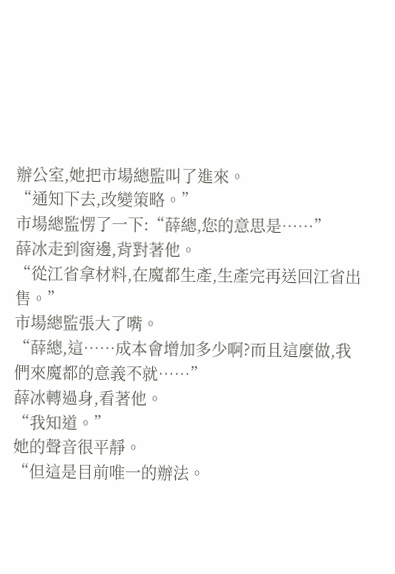辦公室,她把市場總監叫了進來。
“通知下去,改變策略。”
市場總監愣了一下:“薛總,您的意思是……”
薛冰走到窗邊,背對著他。
“從江省拿材料,在魔都生產,生產完再送回江省出售。”
市場總監張大了嘴。
“薛總,這……成本會增加多少啊?而且這麼做,我們來魔都的意義不就……”
薛冰轉過身,看著他。
“我知道。”
她的聲音很平靜。
“但這是目前唯一的辦法。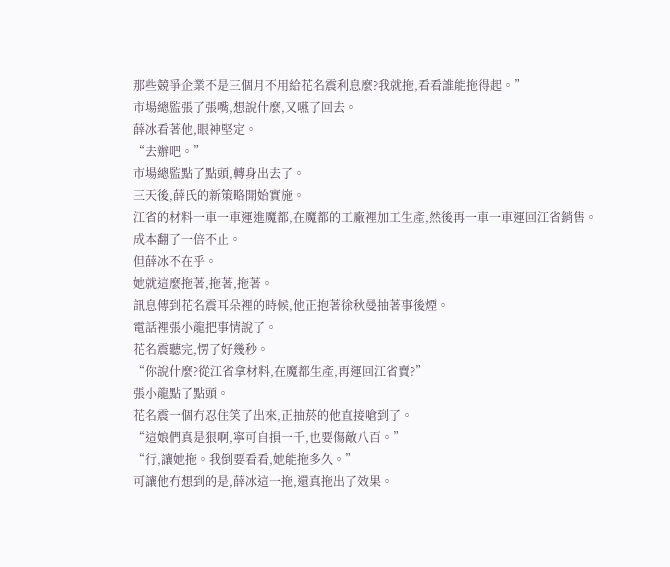那些競爭企業不是三個月不用給花名震利息麼?我就拖,看看誰能拖得起。”
市場總監張了張嘴,想說什麼,又嚥了回去。
薛冰看著他,眼神堅定。
“去辦吧。”
市場總監點了點頭,轉身出去了。
三天後,薛氏的新策略開始實施。
江省的材料一車一車運進魔都,在魔都的工廠裡加工生產,然後再一車一車運回江省銷售。
成本翻了一倍不止。
但薛冰不在乎。
她就這麼拖著,拖著,拖著。
訊息傳到花名震耳朵裡的時候,他正抱著徐秋曼抽著事後煙。
電話裡張小龍把事情說了。
花名震聽完,愣了好幾秒。
“你說什麼?從江省拿材料,在魔都生產,再運回江省賣?”
張小龍點了點頭。
花名震一個冇忍住笑了出來,正抽菸的他直接嗆到了。
“這娘們真是狠啊,寧可自損一千,也要傷敵八百。”
“行,讓她拖。我倒要看看,她能拖多久。”
可讓他冇想到的是,薛冰這一拖,還真拖出了效果。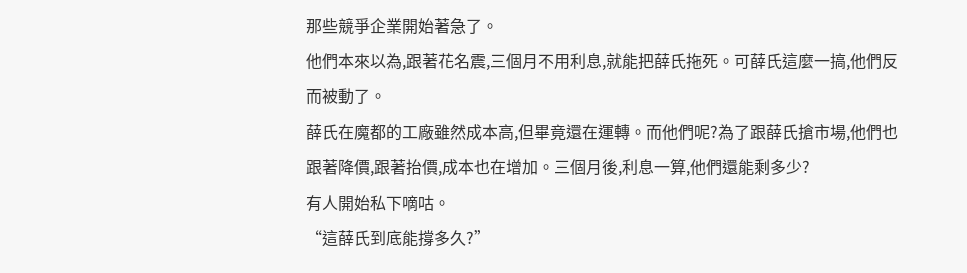那些競爭企業開始著急了。
他們本來以為,跟著花名震,三個月不用利息,就能把薛氏拖死。可薛氏這麼一搞,他們反而被動了。
薛氏在魔都的工廠雖然成本高,但畢竟還在運轉。而他們呢?為了跟薛氏搶市場,他們也跟著降價,跟著抬價,成本也在增加。三個月後,利息一算,他們還能剩多少?
有人開始私下嘀咕。
“這薛氏到底能撐多久?”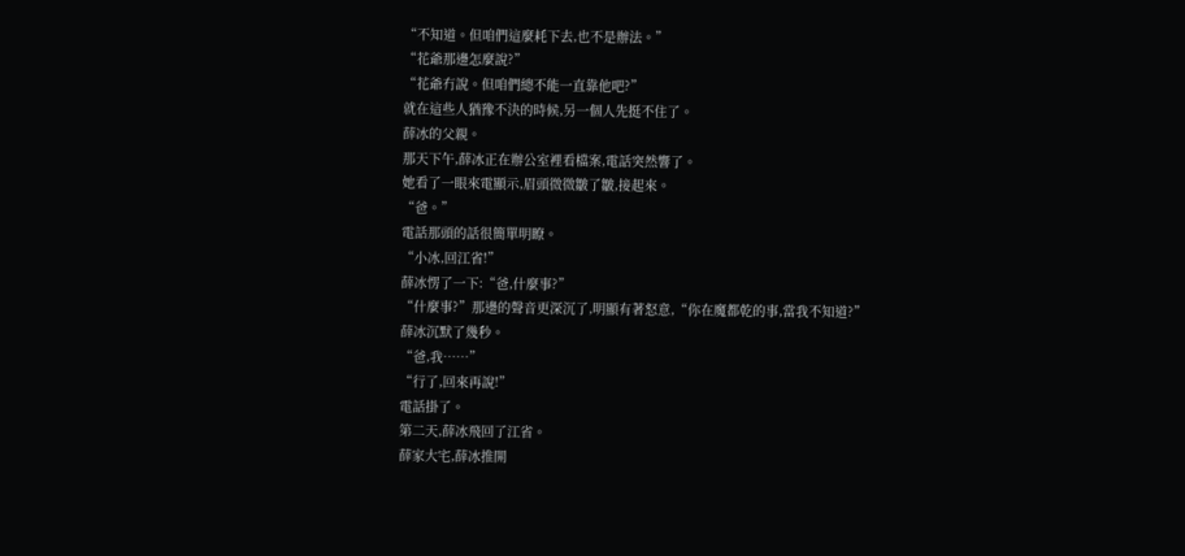“不知道。但咱們這麼耗下去,也不是辦法。”
“花爺那邊怎麼說?”
“花爺冇說。但咱們總不能一直靠他吧?”
就在這些人猶豫不決的時候,另一個人先挺不住了。
薛冰的父親。
那天下午,薛冰正在辦公室裡看檔案,電話突然響了。
她看了一眼來電顯示,眉頭微微皺了皺,接起來。
“爸。”
電話那頭的話很簡單明瞭。
“小冰,回江省!”
薛冰愣了一下:“爸,什麼事?”
“什麼事?”那邊的聲音更深沉了,明顯有著怒意,“你在魔都乾的事,當我不知道?”
薛冰沉默了幾秒。
“爸,我……”
“行了,回來再說!”
電話掛了。
第二天,薛冰飛回了江省。
薛家大宅,薛冰推開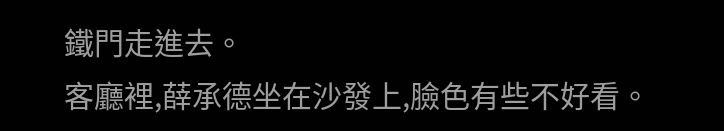鐵門走進去。
客廳裡,薛承德坐在沙發上,臉色有些不好看。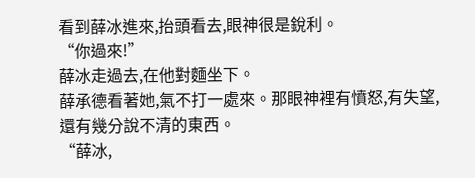看到薛冰進來,抬頭看去,眼神很是銳利。
“你過來!”
薛冰走過去,在他對麵坐下。
薛承德看著她,氣不打一處來。那眼神裡有憤怒,有失望,還有幾分說不清的東西。
“薛冰,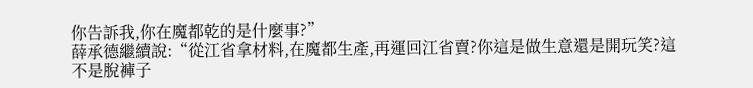你告訴我,你在魔都乾的是什麼事?”
薛承德繼續說:“從江省拿材料,在魔都生產,再運回江省賣?你這是做生意還是開玩笑?這不是脫褲子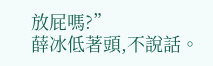放屁嗎?”
薛冰低著頭,不說話。